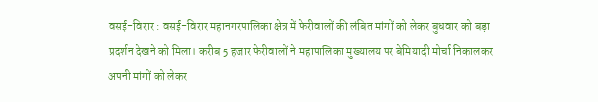वसई-विरार : वसई-विरार महानगरपालिका क्षेत्र में फेरीवालों की लंबित मांगों को लेकर बुधवार को बड़ा प्रदर्शन देखने को मिला। करीब 5 हजार फेरीवालों ने महापालिका मुख्यालय पर बेमियादी मोर्चा निकालकर अपनी मांगों को लेकर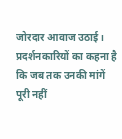जोरदार आवाज उठाई। प्रदर्शनकारियों का कहना है कि जब तक उनकी मांगें पूरी नहीं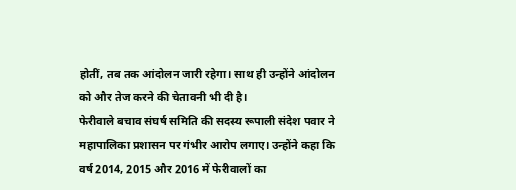होतीं, तब तक आंदोलन जारी रहेगा। साथ ही उन्होंने आंदोलन को और तेज करने की चेतावनी भी दी है।
फेरीवाले बचाव संघर्ष समिति की सदस्य रूपाली संदेश पवार ने महापालिका प्रशासन पर गंभीर आरोप लगाए। उन्होंने कहा कि वर्ष 2014, 2015 और 2016 में फेरीवालों का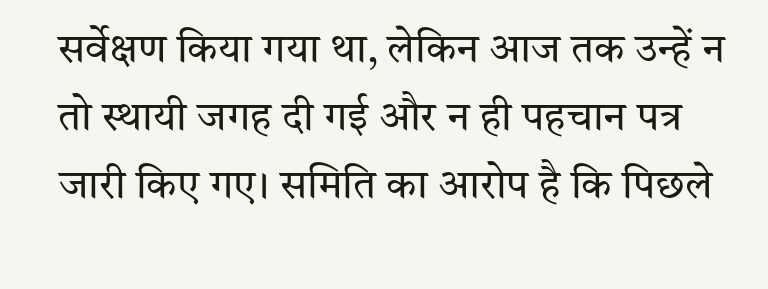सर्वेक्षण किया गया था, लेकिन आज तक उन्हें न तो स्थायी जगह दी गई और न ही पहचान पत्र जारी किए गए। समिति का आरोप है कि पिछले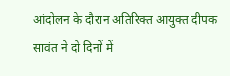आंदोलन के दौरान अतिरिक्त आयुक्त दीपक सावंत ने दो दिनों में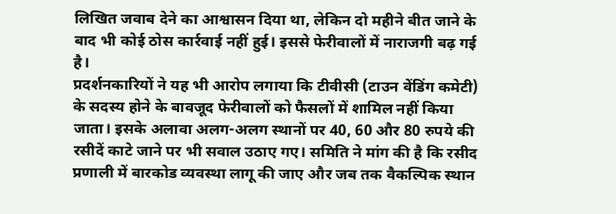लिखित जवाब देने का आश्वासन दिया था, लेकिन दो महीने बीत जाने के बाद भी कोई ठोस कार्रवाई नहीं हुई। इससे फेरीवालों में नाराजगी बढ़ गई है।
प्रदर्शनकारियों ने यह भी आरोप लगाया कि टीवीसी (टाउन वेंडिंग कमेटी) के सदस्य होने के बावजूद फेरीवालों को फैसलों में शामिल नहीं किया जाता। इसके अलावा अलग-अलग स्थानों पर 40, 60 और 80 रुपये की रसीदें काटे जाने पर भी सवाल उठाए गए। समिति ने मांग की है कि रसीद प्रणाली में बारकोड व्यवस्था लागू की जाए और जब तक वैकल्पिक स्थान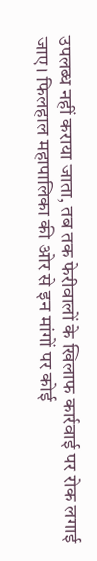उपलब्ध नहीं कराया जाता, तब तक फेरीवालों के खिलाफ कार्रवाई पर रोक लगाई जाए। फिलहाल महापालिका की ओर से इन मांगों पर कोई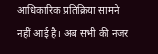आधिकारिक प्रतिक्रिया सामने नहीं आई है। अब सभी की नजर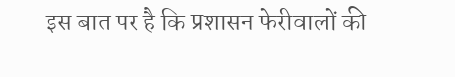इस बात पर है कि प्रशासन फेरीवालों की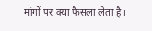मांगों पर क्या फैसला लेता है।